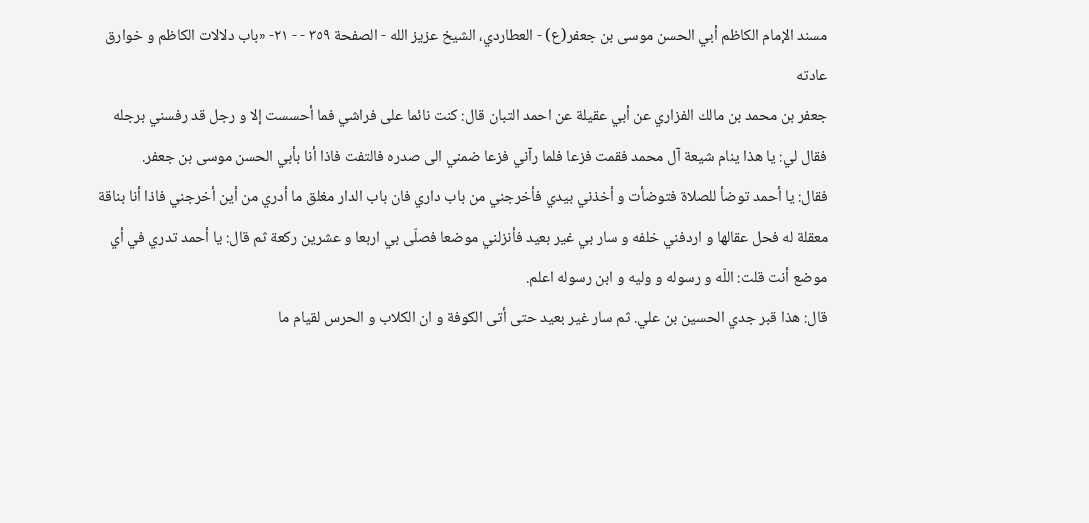مسند الإمام الكاظم أبي الحسن موسى بن جعفر(ع) - العطاردي، الشيخ عزيز الله - الصفحة ٣٥٩ - - ٢١- «باب دلالات الكاظم و خوارق عادته
جعفر بن محمد بن مالك الفزاري عن أبي عقيلة عن احمد التبان قال: كنت نائما على فراشي فما أحسست إلا و رجل قد رفسني برجله فقال لي: يا هذا ينام شيعة آل محمد فقمت فزعا فلما رآني فزعا ضمني الى صدره فالتفت فاذا أنا بأبي الحسن موسى بن جعفر.
فقال: يا أحمد توضأ للصلاة فتوضأت و أخذني بيدي فأخرجني من باب داري فان باب الدار مغلق ما أدري من أين أخرجني فاذا أنا بناقة معقلة له فحل عقالها و اردفني خلفه و سار بي غير بعيد فأنزلني موضعا فصلّى بي اربعا و عشرين ركعة ثم قال: يا أحمد تدري في أي موضع أنت قلت: اللّه و رسوله و وليه و ابن رسوله اعلم.
قال: هذا قبر جدي الحسين بن علي. ثم سار غير بعيد حتى أتى الكوفة و ان الكلاب و الحرس لقيام ما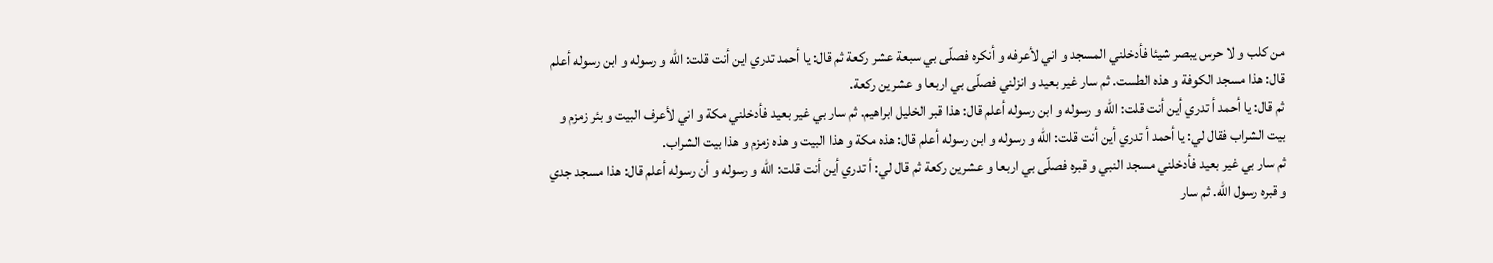من كلب و لا حرس يبصر شيئا فأدخلني المسجد و اني لأعرفه و أنكره فصلّى بي سبعة عشر ركعة ثم قال: يا أحمد تدري اين أنت قلت: اللّه و رسوله و ابن رسوله أعلم قال: هذا مسجد الكوفة و هذه الطست. ثم سار غير بعيد و انزلني فصلّى بي اربعا و عشرين ركعة.
ثم قال: يا أحمد أ تدري أين أنت قلت: اللّه و رسوله و ابن رسوله أعلم قال: هذا قبر الخليل ابراهيم. ثم سار بي غير بعيد فأدخلني مكة و اني لأعرف البيت و بئر زمزم و بيت الشراب فقال لي: يا أحمد أ تدري أين أنت قلت: اللّه و رسوله و ابن رسوله أعلم قال: هذه مكة و هذا البيت و هذه زمزم و هذا بيت الشراب.
ثم سار بي غير بعيد فأدخلني مسجد النبي و قبره فصلّى بي اربعا و عشرين ركعة ثم قال لي: أ تدري أين أنت قلت: اللّه و رسوله و أن رسوله أعلم قال: هذا مسجد جدي و قبره رسول اللّه. ثم سار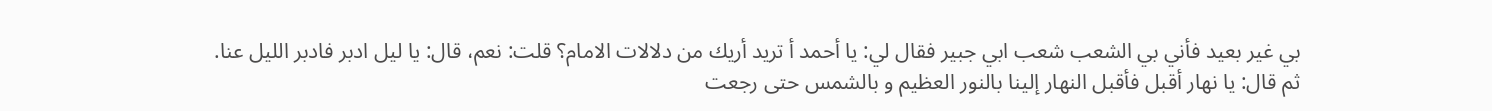بي غير بعيد فأني بي الشعب شعب ابي جبير فقال لي: يا أحمد أ تريد أريك من دلالات الامام؟ قلت: نعم، قال: يا ليل ادبر فادبر الليل عنا.
ثم قال: يا نهار أقبل فأقبل النهار إلينا بالنور العظيم و بالشمس حتى رجعت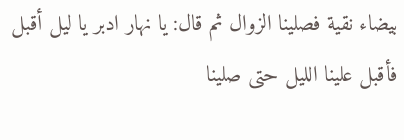بيضاء نقية فصلينا الزوال ثم قال: يا نهار ادبر يا ليل أقبل فأقبل علينا الليل حتى صلينا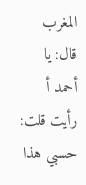المغرب قال: يا أحمد أ رأيت قلت: حسبي هذا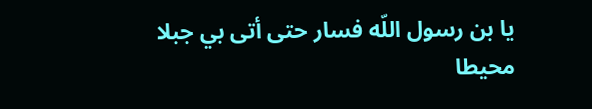يا بن رسول اللّه فسار حتى أتى بي جبلا محيطا